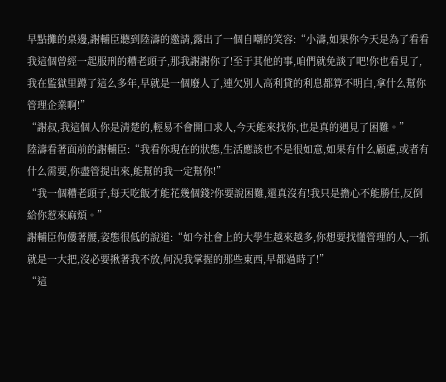早點攤的桌邊,謝輔臣聽到陸濤的邀請,露出了一個自嘲的笑容:“小濤,如果你今天是為了看看我這個曾經一起服刑的糟老頭子,那我謝謝你了!至于其他的事,咱們就免談了吧!你也看見了,我在監獄里蹲了這么多年,早就是一個廢人了,連欠別人高利貸的利息都算不明白,拿什么幫你管理企業啊!”
“謝叔,我這個人你是清楚的,輕易不會開口求人,今天能來找你,也是真的遇見了困難。”
陸濤看著面前的謝輔臣:“我看你現在的狀態,生活應該也不是很如意,如果有什么顧慮,或者有什么需要,你盡管提出來,能幫的我一定幫你!”
“我一個糟老頭子,每天吃飯才能花幾個錢?你要說困難,還真沒有!我只是擔心不能勝任,反倒給你惹來麻煩。”
謝輔臣佝僂著腰,姿態很低的說道:“如今社會上的大學生越來越多,你想要找懂管理的人,一抓就是一大把,沒必要揪著我不放,何況我掌握的那些東西,早都過時了!”
“這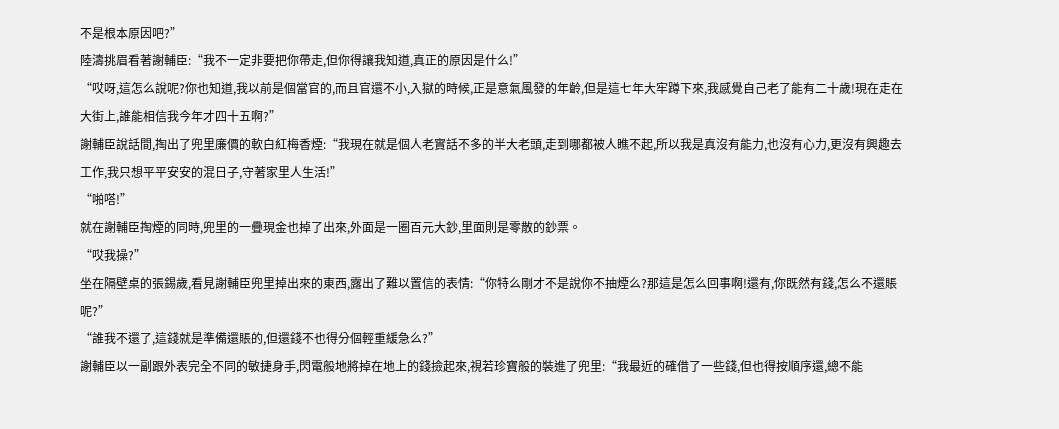不是根本原因吧?”
陸濤挑眉看著謝輔臣:“我不一定非要把你帶走,但你得讓我知道,真正的原因是什么!”
“哎呀,這怎么說呢?你也知道,我以前是個當官的,而且官還不小,入獄的時候,正是意氣風發的年齡,但是這七年大牢蹲下來,我感覺自己老了能有二十歲!現在走在大街上,誰能相信我今年才四十五啊?”
謝輔臣說話間,掏出了兜里廉價的軟白紅梅香煙:“我現在就是個人老實話不多的半大老頭,走到哪都被人瞧不起,所以我是真沒有能力,也沒有心力,更沒有興趣去工作,我只想平平安安的混日子,守著家里人生活!”
“啪嗒!”
就在謝輔臣掏煙的同時,兜里的一疊現金也掉了出來,外面是一圈百元大鈔,里面則是零散的鈔票。
“哎我操?”
坐在隔壁桌的張錫歲,看見謝輔臣兜里掉出來的東西,露出了難以置信的表情:“你特么剛才不是說你不抽煙么?那這是怎么回事啊!還有,你既然有錢,怎么不還賬呢?”
“誰我不還了,這錢就是準備還賬的,但還錢不也得分個輕重緩急么?”
謝輔臣以一副跟外表完全不同的敏捷身手,閃電般地將掉在地上的錢撿起來,視若珍寶般的裝進了兜里:“我最近的確借了一些錢,但也得按順序還,總不能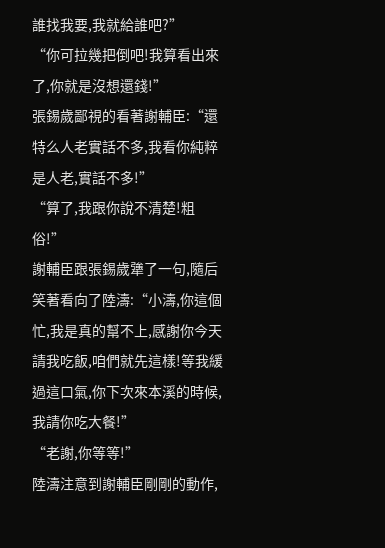誰找我要,我就給誰吧?”
“你可拉幾把倒吧!我算看出來了,你就是沒想還錢!”
張錫歲鄙視的看著謝輔臣:“還特么人老實話不多,我看你純粹是人老,實話不多!”
“算了,我跟你說不清楚!粗俗!”
謝輔臣跟張錫歲犟了一句,隨后笑著看向了陸濤:“小濤,你這個忙,我是真的幫不上,感謝你今天請我吃飯,咱們就先這樣!等我緩過這口氣,你下次來本溪的時候,我請你吃大餐!”
“老謝,你等等!”
陸濤注意到謝輔臣剛剛的動作,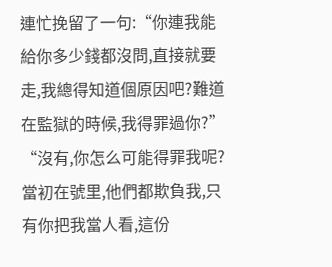連忙挽留了一句:“你連我能給你多少錢都沒問,直接就要走,我總得知道個原因吧?難道在監獄的時候,我得罪過你?”
“沒有,你怎么可能得罪我呢?當初在號里,他們都欺負我,只有你把我當人看,這份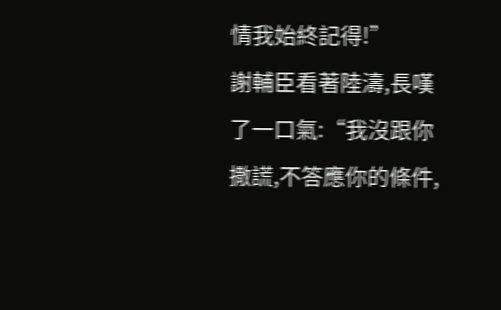情我始終記得!”
謝輔臣看著陸濤,長嘆了一口氣:“我沒跟你撒謊,不答應你的條件,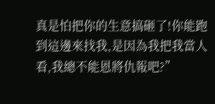真是怕把你的生意搞砸了!你能跑到這邊來找我,是因為我把我當人看,我總不能恩將仇報吧?”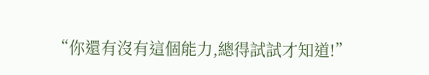“你還有沒有這個能力,總得試試才知道!”